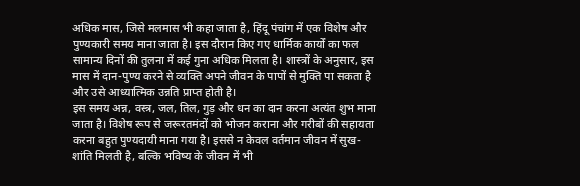अधिक मास, जिसे मलमास भी कहा जाता है, हिंदू पंचांग में एक विशेष और पुण्यकारी समय माना जाता है। इस दौरान किए गए धार्मिक कार्यों का फल सामान्य दिनों की तुलना में कई गुना अधिक मिलता है। शास्त्रों के अनुसार, इस मास में दान-पुण्य करने से व्यक्ति अपने जीवन के पापों से मुक्ति पा सकता है और उसे आध्यात्मिक उन्नति प्राप्त होती है।
इस समय अन्न, वस्त्र, जल, तिल, गुड़ और धन का दान करना अत्यंत शुभ माना जाता है। विशेष रूप से जरूरतमंदों को भोजन कराना और गरीबों की सहायता करना बहुत पुण्यदायी माना गया है। इससे न केवल वर्तमान जीवन में सुख-शांति मिलती है, बल्कि भविष्य के जीवन में भी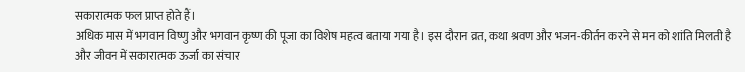सकारात्मक फल प्राप्त होते हैं।
अधिक मास में भगवान विष्णु और भगवान कृष्ण की पूजा का विशेष महत्व बताया गया है। इस दौरान व्रत, कथा श्रवण और भजन-कीर्तन करने से मन को शांति मिलती है और जीवन में सकारात्मक ऊर्जा का संचार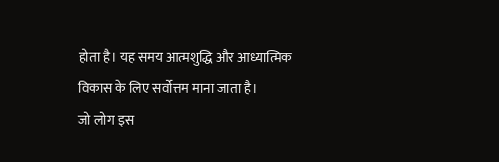होता है। यह समय आत्मशुद्धि और आध्यात्मिक विकास के लिए सर्वोत्तम माना जाता है।
जो लोग इस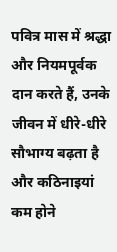पवित्र मास में श्रद्धा और नियमपूर्वक दान करते हैं, उनके जीवन में धीरे-धीरे सौभाग्य बढ़ता है और कठिनाइयां कम होने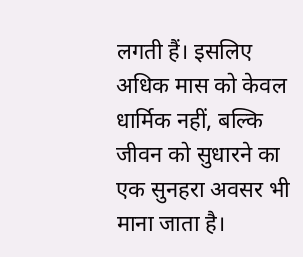लगती हैं। इसलिए अधिक मास को केवल धार्मिक नहीं, बल्कि जीवन को सुधारने का एक सुनहरा अवसर भी माना जाता है।